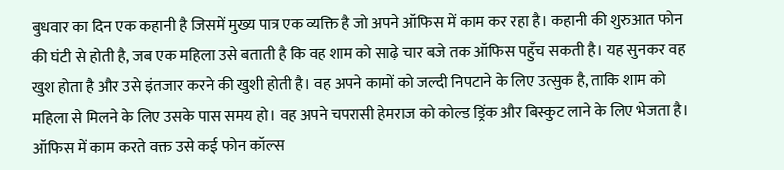बुधवार का दिन एक कहानी है जिसमें मुख्य पात्र एक व्यक्ति है जो अपने ऑफिस में काम कर रहा है। कहानी की शुरुआत फोन की घंटी से होती है, जब एक महिला उसे बताती है कि वह शाम को साढ़े चार बजे तक ऑफिस पहुँच सकती है। यह सुनकर वह खुश होता है और उसे इंतजार करने की खुशी होती है। वह अपने कामों को जल्दी निपटाने के लिए उत्सुक है, ताकि शाम को महिला से मिलने के लिए उसके पास समय हो। वह अपने चपरासी हेमराज को कोल्ड ड्रिंक और बिस्कुट लाने के लिए भेजता है। ऑफिस में काम करते वक्त उसे कई फोन कॉल्स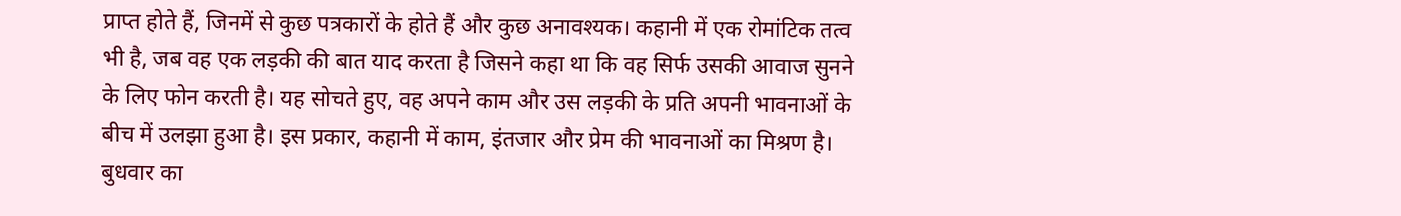प्राप्त होते हैं, जिनमें से कुछ पत्रकारों के होते हैं और कुछ अनावश्यक। कहानी में एक रोमांटिक तत्व भी है, जब वह एक लड़की की बात याद करता है जिसने कहा था कि वह सिर्फ उसकी आवाज सुनने के लिए फोन करती है। यह सोचते हुए, वह अपने काम और उस लड़की के प्रति अपनी भावनाओं के बीच में उलझा हुआ है। इस प्रकार, कहानी में काम, इंतजार और प्रेम की भावनाओं का मिश्रण है। बुधवार का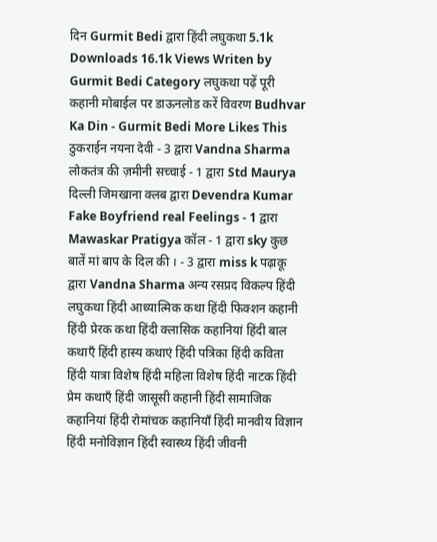दिन Gurmit Bedi द्वारा हिंदी लघुकथा 5.1k Downloads 16.1k Views Writen by Gurmit Bedi Category लघुकथा पढ़ें पूरी कहानी मोबाईल पर डाऊनलोड करें विवरण Budhvar Ka Din - Gurmit Bedi More Likes This ठुकराईन नयना देवी - 3 द्वारा Vandna Sharma लोकतंत्र की ज़मीनी सच्चाई - 1 द्वारा Std Maurya दिल्ली जिमखाना क्लब द्वारा Devendra Kumar Fake Boyfriend real Feelings - 1 द्वारा Mawaskar Pratigya कॉल - 1 द्वारा sky कुछ बातें मां बाप के दिल की । - 3 द्वारा miss k पढ़ाकू द्वारा Vandna Sharma अन्य रसप्रद विकल्प हिंदी लघुकथा हिंदी आध्यात्मिक कथा हिंदी फिक्शन कहानी हिंदी प्रेरक कथा हिंदी क्लासिक कहानियां हिंदी बाल कथाएँ हिंदी हास्य कथाएं हिंदी पत्रिका हिंदी कविता हिंदी यात्रा विशेष हिंदी महिला विशेष हिंदी नाटक हिंदी प्रेम कथाएँ हिंदी जासूसी कहानी हिंदी सामाजिक कहानियां हिंदी रोमांचक कहानियाँ हिंदी मानवीय विज्ञान हिंदी मनोविज्ञान हिंदी स्वास्थ्य हिंदी जीवनी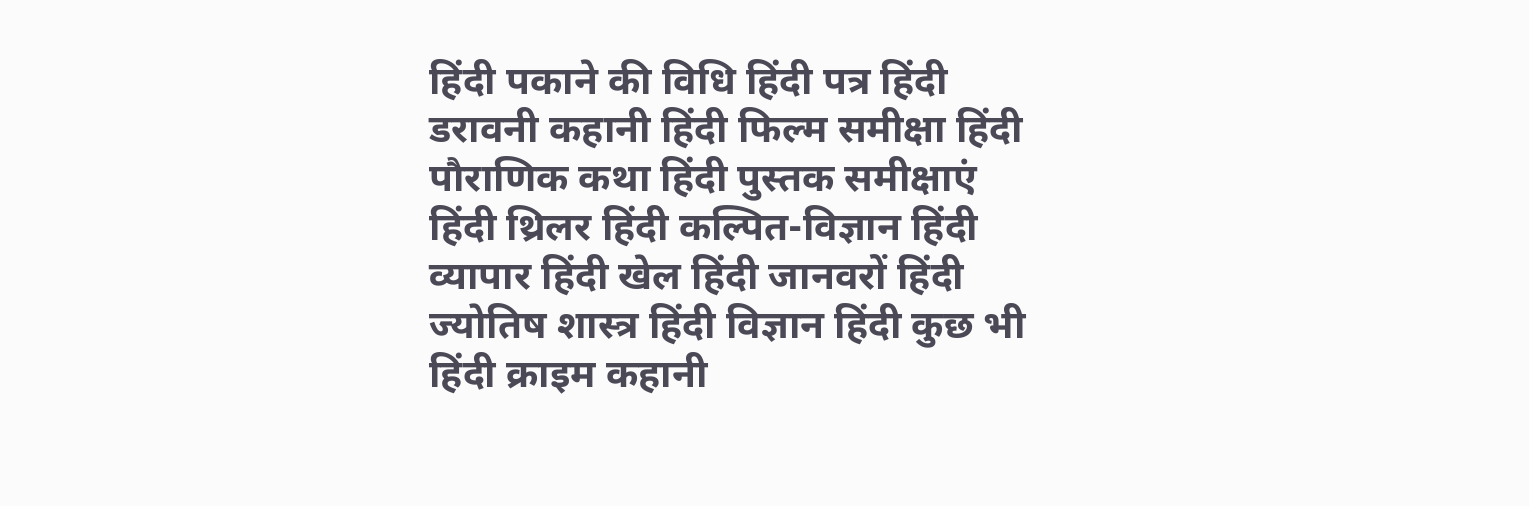हिंदी पकाने की विधि हिंदी पत्र हिंदी डरावनी कहानी हिंदी फिल्म समीक्षा हिंदी पौराणिक कथा हिंदी पुस्तक समीक्षाएं हिंदी थ्रिलर हिंदी कल्पित-विज्ञान हिंदी व्यापार हिंदी खेल हिंदी जानवरों हिंदी ज्योतिष शास्त्र हिंदी विज्ञान हिंदी कुछ भी हिंदी क्राइम कहानी